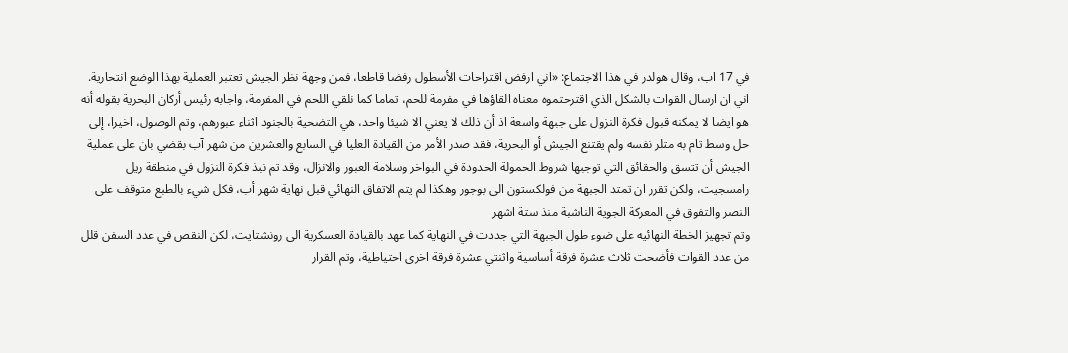في 17 اب، وقال هولدر في هذا الاجتماع: «اني ارفض اقتراحات الأسطول رفضا قاطعا، فمن وجهة نظر الجيش تعتبر العملية بهذا الوضع انتحارية. اني ان ارسال القوات بالشكل الذي اقترحتموه معناه القاؤها في مفرمة للحم، تماما كما نلقي اللحم في المفرمة، واجابه رئيس أركان البحرية بقوله أنه هو ايضا لا يمكنه قبول فكرة النزول على جبهة واسعة اذ أن ذلك لا يعني الا شيئا واحد، هي التضحية بالجنود اثناء عبورهم، وتم الوصول، اخيرا، إلى حل وسط تام به متلر نفسه ولم يقتنع الجيش أو البحرية، فقد صدر الأمر من القيادة العليا في السابع والعشرين من شهر آب بقضي بان على عملية الجيش أن تتسق والحقائق التي توجبها شروط الحمولة الحدودة في البواخر وسلامة العبور والانزال، وقد تم نبذ فكرة النزول في منطقة ريل رامسجيت، ولكن تقرر ان تمتد الجبهة من فولكستون الى بوجور وهكذا لم يتم الاتفاق النهائي قبل نهاية شهر أب، فكل شيء بالطبع متوقف على النصر والتفوق في المعركة الجوية الناشبة منذ ستة اشهر
وتم تجهيز الخطة النهائيه على ضوء طول الجبهة التي جددت في النهاية كما عهد بالقيادة العسكرية الى رونشتايت، لكن النقص في عدد السفن قلل من عدد القوات فأضحت ثلاث عشرة فرقة أساسية واثنتي عشرة فرقة اخرى احتياطية، وتم القرار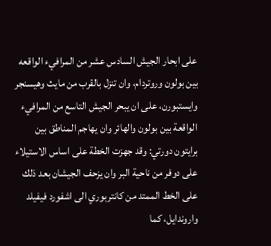على ابحار الجيش السادس عشر من المرافيء الواقعه بين بولون وروتردام، وان تنزل بالقرب من مايث وهيسنجر وايستبورن، على ان يبحر الجيش التاسع من المرافيء الواقعة بين بولون والهائر وان يهاجم المناطق بين برايتون دورتي: وقد جهزت الخطة على اساس الاستيلاء على دوفر من ناحية البر وان يزحف الجيشان بعد ذلك على الخط الممتد من كانتربوري الى اشفورد فيفيلد واروندايل، كما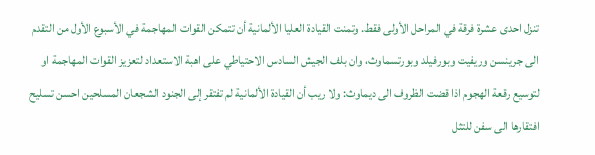تنزل احدى عشرة فرقة في المراحل الأولى فقط. وتمنت القيادة العليا الألمانية أن تتمكن القوات المهاجمة في الأسبوع الأول من التقدم الى جرينسن وريفيت وبورفيلد وبورتسماوث، وان بلف الجيش السادس الاحتياطي على اهبة الاستعداد لتعزيز القوات المهاجمة او لتوسيع رقعة الهجوم اذا قضت الظروف الى ديماوث: ولا ريب أن القيادة الألمانية لم تفتقر إلى الجنود الشجعان المسلحين احسن تسليح افتقارها الى سفن للتثل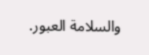والسلامة العبور.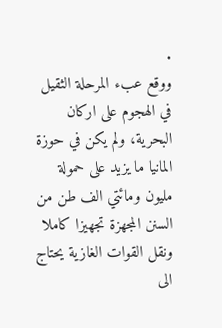.
ووقع عبء المرحلة الثقيل في الهجوم على اركان البحرية، ولم يكن في حوزة المانيا ما يزيد على حمولة مليون ومائتي الف طن من السنن المجهزة تجهيزا كاملا ونقل القوات الغازية يحتاج الى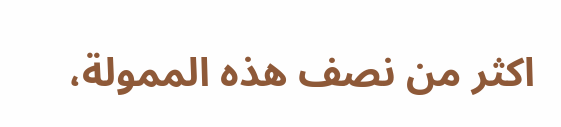اكثر من نصف هذه الممولة،